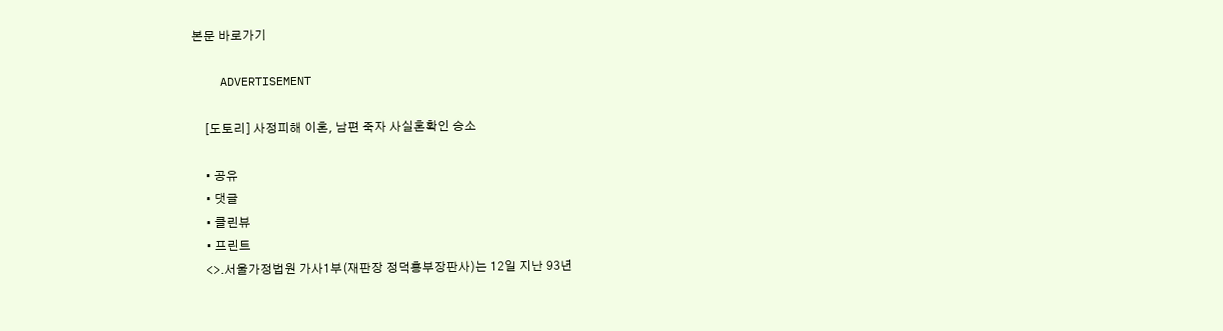본문 바로가기

    ADVERTISEMENT

    [도토리] 사정피해 이혼, 남편 죽자 사실혼확인 승소

    • 공유
    • 댓글
    • 클린뷰
    • 프린트
    <>.서울가정법원 가사1부(재판장 정덕흥부장판사)는 12일 지난 93년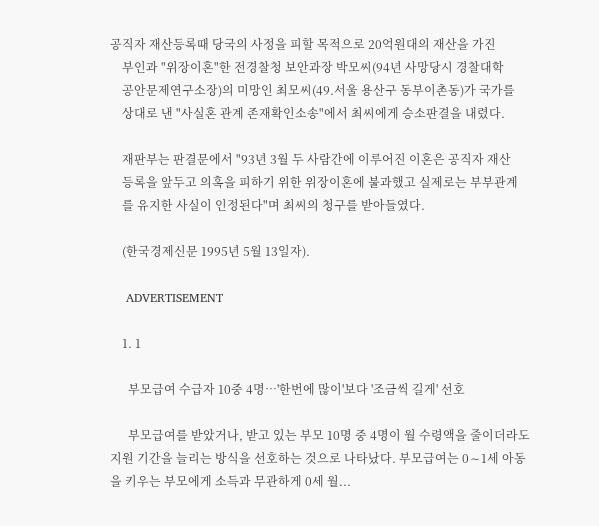공직자 재산등록때 당국의 사정을 피할 목적으로 20억원대의 재산을 가진
    부인과 "위장이혼"한 전경찰청 보안과장 박모씨(94년 사망당시 경찰대학
    공안문제연구소장)의 미망인 최모씨(49.서울 용산구 동부이촌동)가 국가를
    상대로 낸 "사실혼 관계 존재확인소송"에서 최씨에게 승소판결을 내렸다.

    재판부는 판결문에서 "93년 3월 두 사람간에 이루어진 이혼은 공직자 재산
    등록을 앞두고 의혹을 피하기 위한 위장이혼에 불과했고 실제로는 부부관계
    를 유지한 사실이 인정된다"며 최씨의 청구를 받아들였다.

    (한국경제신문 1995년 5월 13일자).

    ADVERTISEMENT

    1. 1

      부모급여 수급자 10중 4명…'한번에 많이'보다 '조금씩 길게' 선호

      부모급여를 받았거나, 받고 있는 부모 10명 중 4명이 월 수령액을 줄이더라도 지원 기간을 늘리는 방식을 선호하는 것으로 나타났다. 부모급여는 0∼1세 아동을 키우는 부모에게 소득과 무관하게 0세 월...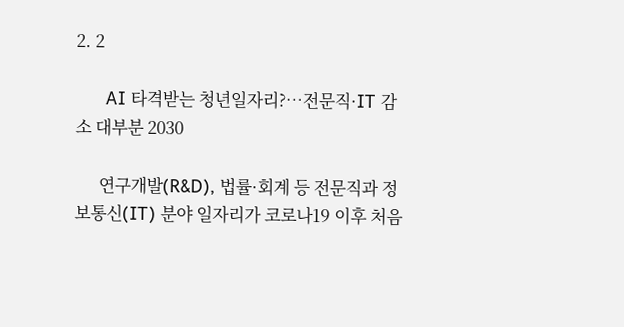2. 2

      AI 타격받는 청년일자리?…전문직·IT 감소 대부분 2030

      연구개발(R&D), 법률·회계 등 전문직과 정보통신(IT) 분야 일자리가 코로나19 이후 처음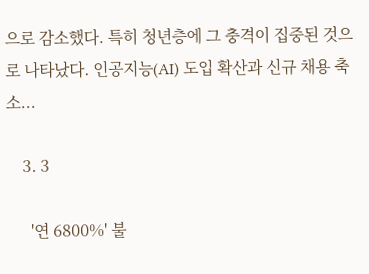으로 감소했다. 특히 청년층에 그 충격이 집중된 것으로 나타났다. 인공지능(AI) 도입 확산과 신규 채용 축소...

    3. 3

      '연 6800%' 불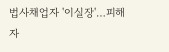법사채업자 '이실장'…피해자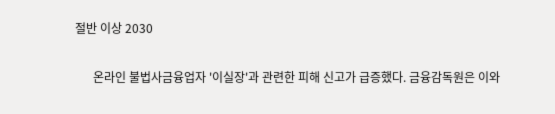절반 이상 2030

      온라인 불법사금융업자 '이실장'과 관련한 피해 신고가 급증했다. 금융감독원은 이와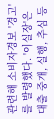관련해 소비자경보 '경고'를 발령했다. '이실장'은 대출 중개, 실행, 추심 등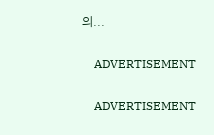의...

    ADVERTISEMENT

    ADVERTISEMENT